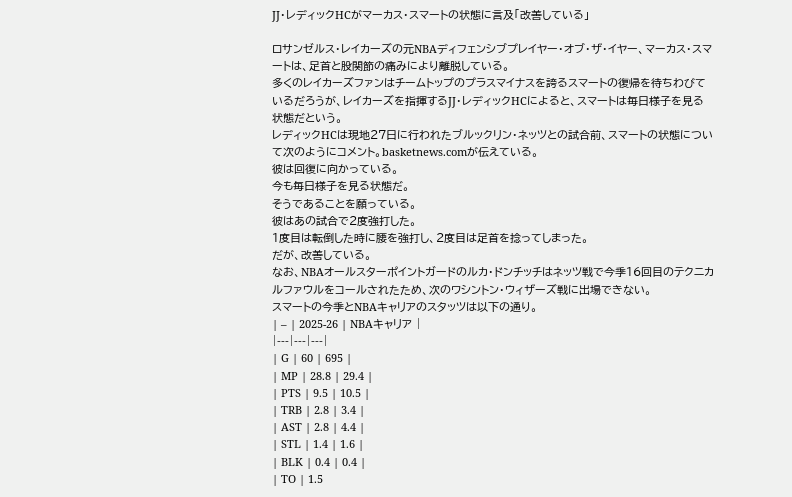JJ・レディックHCがマーカス・スマートの状態に言及「改善している」

ロサンゼルス・レイカーズの元NBAディフェンシブプレイヤー・オブ・ザ・イヤー、マーカス・スマートは、足首と股関節の痛みにより離脱している。
多くのレイカーズファンはチームトップのプラスマイナスを誇るスマートの復帰を待ちわびているだろうが、レイカーズを指揮するJJ・レディックHCによると、スマートは毎日様子を見る状態だという。
レディックHCは現地27日に行われたブルックリン・ネッツとの試合前、スマートの状態について次のようにコメント。basketnews.comが伝えている。
彼は回復に向かっている。
今も毎日様子を見る状態だ。
そうであることを願っている。
彼はあの試合で2度強打した。
1度目は転倒した時に腰を強打し、2度目は足首を捻ってしまった。
だが、改善している。
なお、NBAオールスターポイントガードのルカ・ドンチッチはネッツ戦で今季16回目のテクニカルファウルをコールされたため、次のワシントン・ウィザーズ戦に出場できない。
スマートの今季とNBAキャリアのスタッツは以下の通り。
| – | 2025-26 | NBAキャリア |
|---|---|---|
| G | 60 | 695 |
| MP | 28.8 | 29.4 |
| PTS | 9.5 | 10.5 |
| TRB | 2.8 | 3.4 |
| AST | 2.8 | 4.4 |
| STL | 1.4 | 1.6 |
| BLK | 0.4 | 0.4 |
| TO | 1.5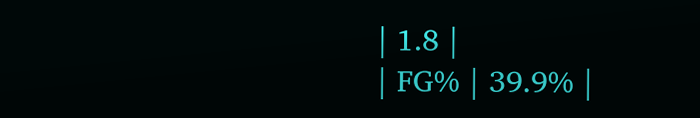| 1.8 |
| FG% | 39.9% |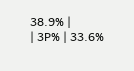38.9% |
| 3P% | 33.6%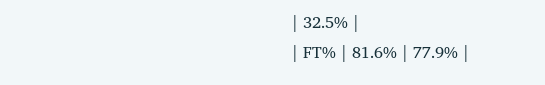| 32.5% |
| FT% | 81.6% | 77.9% |